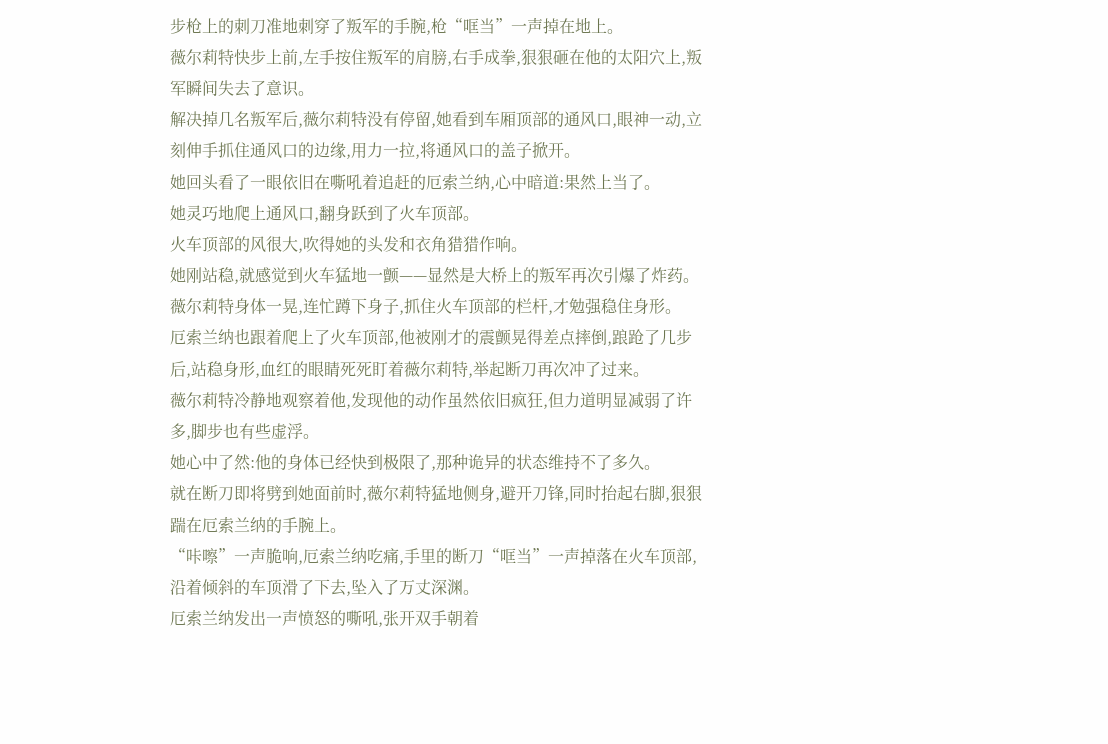步枪上的刺刀准地刺穿了叛军的手腕,枪“哐当”一声掉在地上。
薇尔莉特快步上前,左手按住叛军的肩膀,右手成拳,狠狠砸在他的太阳穴上,叛军瞬间失去了意识。
解决掉几名叛军后,薇尔莉特没有停留,她看到车厢顶部的通风口,眼神一动,立刻伸手抓住通风口的边缘,用力一拉,将通风口的盖子掀开。
她回头看了一眼依旧在嘶吼着追赶的厄索兰纳,心中暗道:果然上当了。
她灵巧地爬上通风口,翻身跃到了火车顶部。
火车顶部的风很大,吹得她的头发和衣角猎猎作响。
她刚站稳,就感觉到火车猛地一颤——显然是大桥上的叛军再次引爆了炸药。
薇尔莉特身体一晃,连忙蹲下身子,抓住火车顶部的栏杆,才勉强稳住身形。
厄索兰纳也跟着爬上了火车顶部,他被刚才的震颤晃得差点摔倒,踉跄了几步后,站稳身形,血红的眼睛死死盯着薇尔莉特,举起断刀再次冲了过来。
薇尔莉特冷静地观察着他,发现他的动作虽然依旧疯狂,但力道明显减弱了许多,脚步也有些虚浮。
她心中了然:他的身体已经快到极限了,那种诡异的状态维持不了多久。
就在断刀即将劈到她面前时,薇尔莉特猛地侧身,避开刀锋,同时抬起右脚,狠狠踹在厄索兰纳的手腕上。
“咔嚓”一声脆响,厄索兰纳吃痛,手里的断刀“哐当”一声掉落在火车顶部,沿着倾斜的车顶滑了下去,坠入了万丈深渊。
厄索兰纳发出一声愤怒的嘶吼,张开双手朝着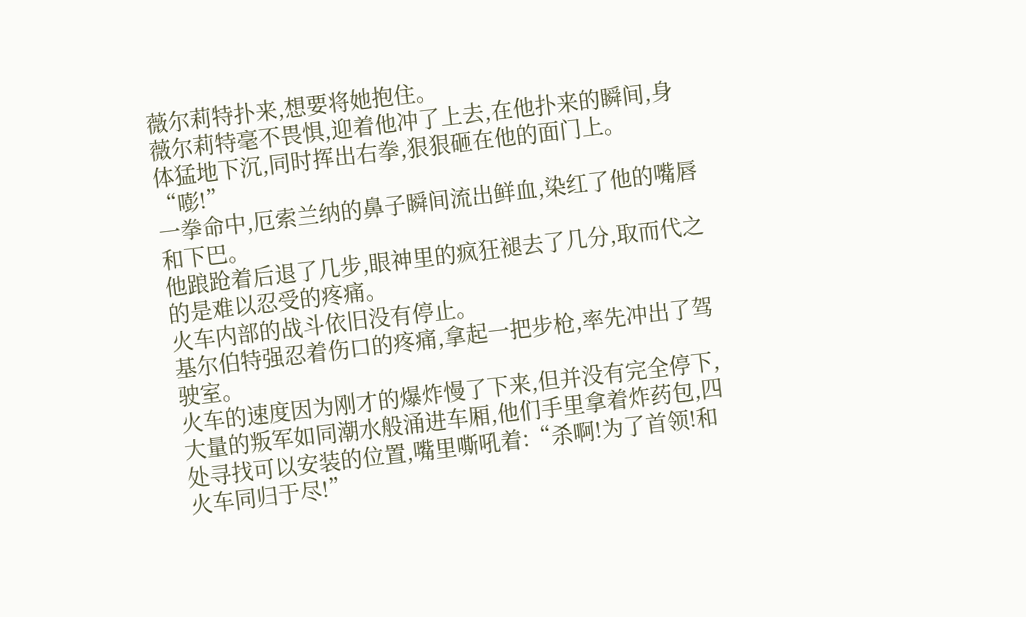薇尔莉特扑来,想要将她抱住。
薇尔莉特毫不畏惧,迎着他冲了上去,在他扑来的瞬间,身体猛地下沉,同时挥出右拳,狠狠砸在他的面门上。
“嘭!”
一拳命中,厄索兰纳的鼻子瞬间流出鲜血,染红了他的嘴唇和下巴。
他踉跄着后退了几步,眼神里的疯狂褪去了几分,取而代之的是难以忍受的疼痛。
火车内部的战斗依旧没有停止。
基尔伯特强忍着伤口的疼痛,拿起一把步枪,率先冲出了驾驶室。
火车的速度因为刚才的爆炸慢了下来,但并没有完全停下,大量的叛军如同潮水般涌进车厢,他们手里拿着炸药包,四处寻找可以安装的位置,嘴里嘶吼着:“杀啊!为了首领!和火车同归于尽!”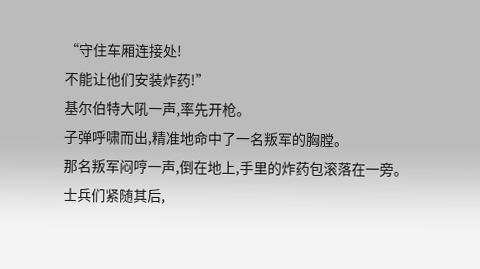“守住车厢连接处!
不能让他们安装炸药!”
基尔伯特大吼一声,率先开枪。
子弹呼啸而出,精准地命中了一名叛军的胸膛。
那名叛军闷哼一声,倒在地上,手里的炸药包滚落在一旁。
士兵们紧随其后,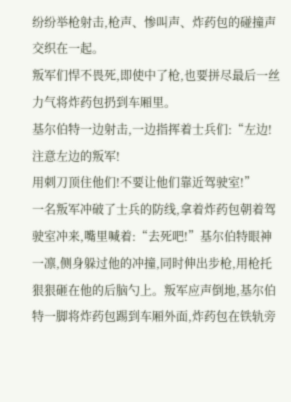纷纷举枪射击,枪声、惨叫声、炸药包的碰撞声交织在一起。
叛军们悍不畏死,即使中了枪,也要拼尽最后一丝力气将炸药包扔到车厢里。
基尔伯特一边射击,一边指挥着士兵们:“左边!注意左边的叛军!
用刺刀顶住他们!不要让他们靠近驾驶室!”
一名叛军冲破了士兵的防线,拿着炸药包朝着驾驶室冲来,嘴里喊着:“去死吧!”基尔伯特眼神一凛,侧身躲过他的冲撞,同时伸出步枪,用枪托狠狠砸在他的后脑勺上。叛军应声倒地,基尔伯特一脚将炸药包踢到车厢外面,炸药包在铁轨旁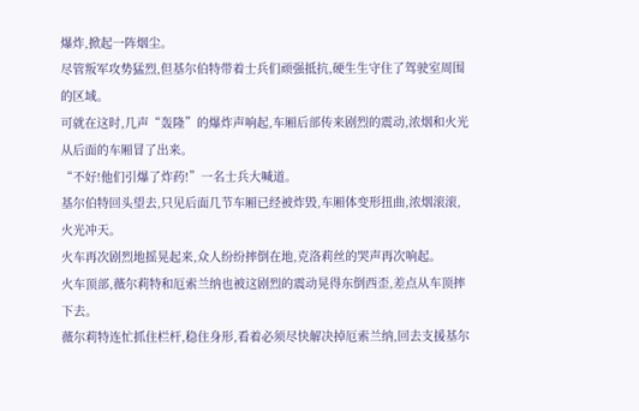爆炸,掀起一阵烟尘。
尽管叛军攻势猛烈,但基尔伯特带着士兵们顽强抵抗,硬生生守住了驾驶室周围的区域。
可就在这时,几声“轰隆”的爆炸声响起,车厢后部传来剧烈的震动,浓烟和火光从后面的车厢冒了出来。
“不好!他们引爆了炸药!”一名士兵大喊道。
基尔伯特回头望去,只见后面几节车厢已经被炸毁,车厢体变形扭曲,浓烟滚滚,火光冲天。
火车再次剧烈地摇晃起来,众人纷纷摔倒在地,克洛莉丝的哭声再次响起。
火车顶部,薇尔莉特和厄索兰纳也被这剧烈的震动晃得东倒西歪,差点从车顶摔下去。
薇尔莉特连忙抓住栏杆,稳住身形,看着必须尽快解决掉厄索兰纳,回去支援基尔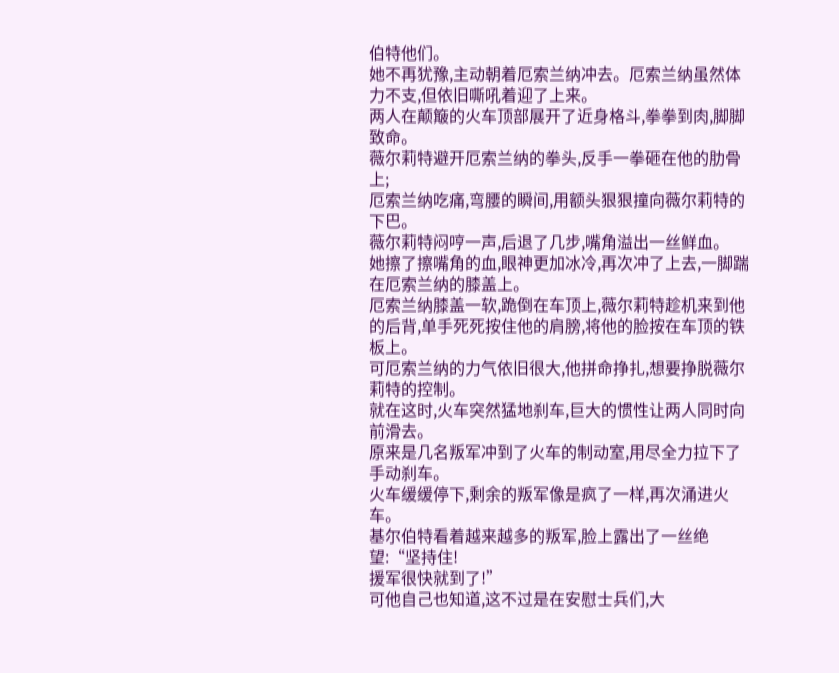伯特他们。
她不再犹豫,主动朝着厄索兰纳冲去。厄索兰纳虽然体力不支,但依旧嘶吼着迎了上来。
两人在颠簸的火车顶部展开了近身格斗,拳拳到肉,脚脚致命。
薇尔莉特避开厄索兰纳的拳头,反手一拳砸在他的肋骨上;
厄索兰纳吃痛,弯腰的瞬间,用额头狠狠撞向薇尔莉特的下巴。
薇尔莉特闷哼一声,后退了几步,嘴角溢出一丝鲜血。
她擦了擦嘴角的血,眼神更加冰冷,再次冲了上去,一脚踹在厄索兰纳的膝盖上。
厄索兰纳膝盖一软,跪倒在车顶上,薇尔莉特趁机来到他的后背,单手死死按住他的肩膀,将他的脸按在车顶的铁板上。
可厄索兰纳的力气依旧很大,他拼命挣扎,想要挣脱薇尔莉特的控制。
就在这时,火车突然猛地刹车,巨大的惯性让两人同时向前滑去。
原来是几名叛军冲到了火车的制动室,用尽全力拉下了手动刹车。
火车缓缓停下,剩余的叛军像是疯了一样,再次涌进火车。
基尔伯特看着越来越多的叛军,脸上露出了一丝绝望:“坚持住!
援军很快就到了!”
可他自己也知道,这不过是在安慰士兵们,大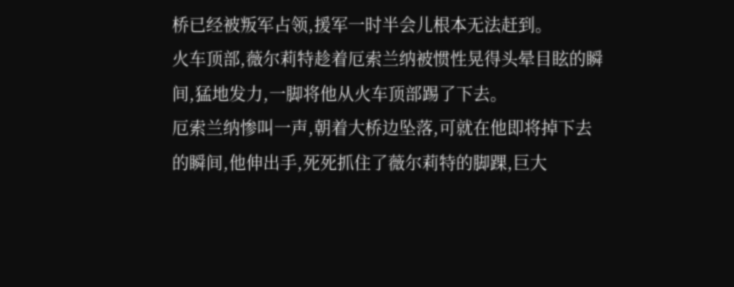桥已经被叛军占领,援军一时半会儿根本无法赶到。
火车顶部,薇尔莉特趁着厄索兰纳被惯性晃得头晕目眩的瞬间,猛地发力,一脚将他从火车顶部踢了下去。
厄索兰纳惨叫一声,朝着大桥边坠落,可就在他即将掉下去的瞬间,他伸出手,死死抓住了薇尔莉特的脚踝,巨大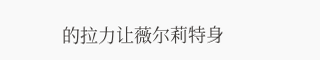的拉力让薇尔莉特身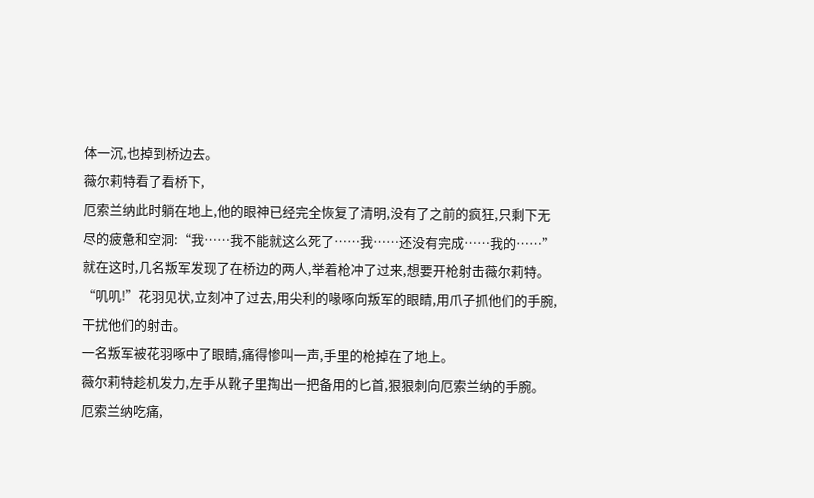体一沉,也掉到桥边去。
薇尔莉特看了看桥下,
厄索兰纳此时躺在地上,他的眼神已经完全恢复了清明,没有了之前的疯狂,只剩下无尽的疲惫和空洞:“我……我不能就这么死了……我……还没有完成……我的……”
就在这时,几名叛军发现了在桥边的两人,举着枪冲了过来,想要开枪射击薇尔莉特。
“叽叽!”花羽见状,立刻冲了过去,用尖利的喙啄向叛军的眼睛,用爪子抓他们的手腕,干扰他们的射击。
一名叛军被花羽啄中了眼睛,痛得惨叫一声,手里的枪掉在了地上。
薇尔莉特趁机发力,左手从靴子里掏出一把备用的匕首,狠狠刺向厄索兰纳的手腕。
厄索兰纳吃痛,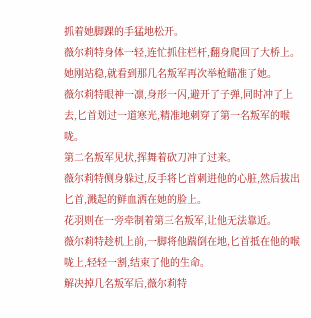抓着她脚踝的手猛地松开。
薇尔莉特身体一轻,连忙抓住栏杆,翻身爬回了大桥上。
她刚站稳,就看到那几名叛军再次举枪瞄准了她。
薇尔莉特眼神一凛,身形一闪,避开了子弹,同时冲了上去,匕首划过一道寒光,精准地刺穿了第一名叛军的喉咙。
第二名叛军见状,挥舞着砍刀冲了过来。
薇尔莉特侧身躲过,反手将匕首刺进他的心脏,然后拔出匕首,溅起的鲜血洒在她的脸上。
花羽则在一旁牵制着第三名叛军,让他无法靠近。
薇尔莉特趁机上前,一脚将他踹倒在地,匕首抵在他的喉咙上,轻轻一割,结束了他的生命。
解决掉几名叛军后,薇尔莉特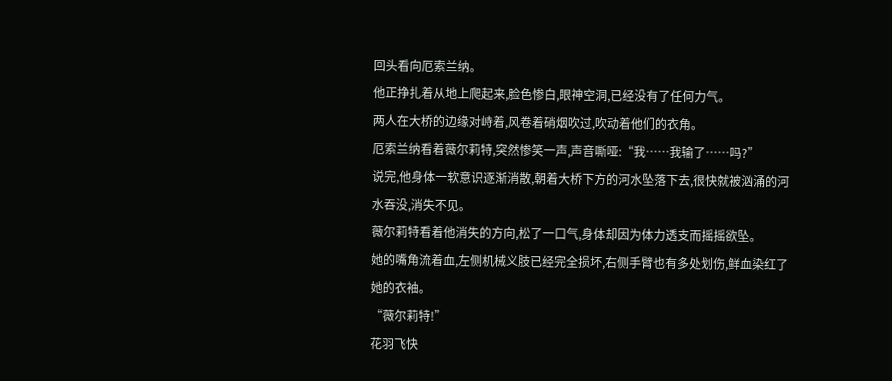回头看向厄索兰纳。
他正挣扎着从地上爬起来,脸色惨白,眼神空洞,已经没有了任何力气。
两人在大桥的边缘对峙着,风卷着硝烟吹过,吹动着他们的衣角。
厄索兰纳看着薇尔莉特,突然惨笑一声,声音嘶哑:“我……我输了……吗?”
说完,他身体一软意识逐渐消散,朝着大桥下方的河水坠落下去,很快就被汹涌的河水吞没,消失不见。
薇尔莉特看着他消失的方向,松了一口气,身体却因为体力透支而摇摇欲坠。
她的嘴角流着血,左侧机械义肢已经完全损坏,右侧手臂也有多处划伤,鲜血染红了她的衣袖。
“薇尔莉特!”
花羽飞快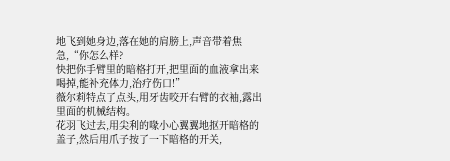地飞到她身边,落在她的肩膀上,声音带着焦急,“你怎么样?
快把你手臂里的暗格打开,把里面的血液拿出来喝掉,能补充体力,治疗伤口!”
薇尔莉特点了点头,用牙齿咬开右臂的衣袖,露出里面的机械结构。
花羽飞过去,用尖利的喙小心翼翼地抠开暗格的盖子,然后用爪子按了一下暗格的开关,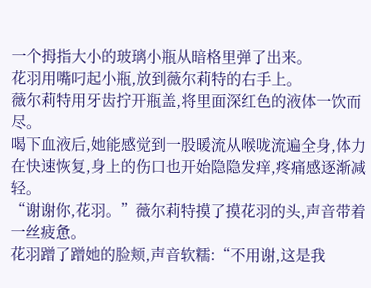一个拇指大小的玻璃小瓶从暗格里弹了出来。
花羽用嘴叼起小瓶,放到薇尔莉特的右手上。
薇尔莉特用牙齿拧开瓶盖,将里面深红色的液体一饮而尽。
喝下血液后,她能感觉到一股暖流从喉咙流遍全身,体力在快速恢复,身上的伤口也开始隐隐发痒,疼痛感逐渐减轻。
“谢谢你,花羽。”薇尔莉特摸了摸花羽的头,声音带着一丝疲惫。
花羽蹭了蹭她的脸颊,声音软糯:“不用谢,这是我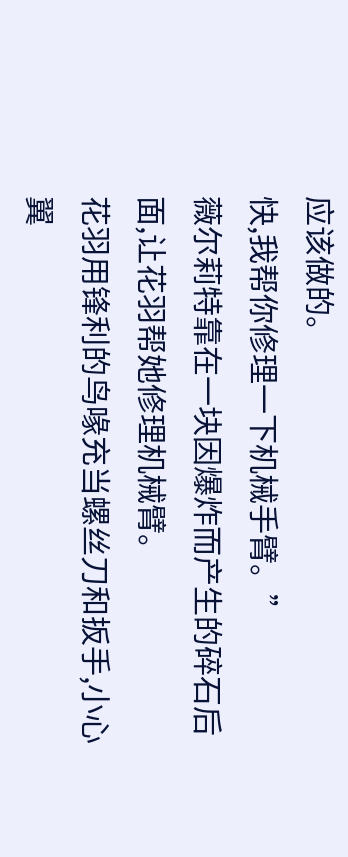应该做的。
快,我帮你修理一下机械手臂。”
薇尔莉特靠在一块因爆炸而产生的碎石后面,让花羽帮她修理机械臂。
花羽用锋利的鸟喙充当螺丝刀和扳手,小心翼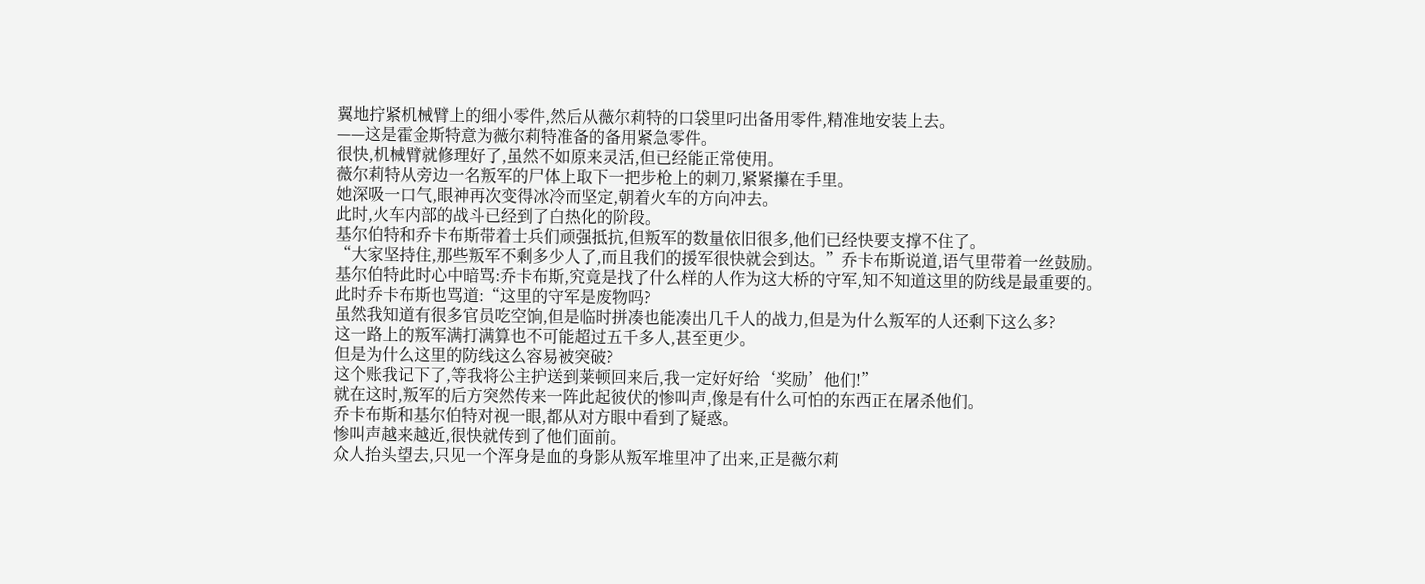翼地拧紧机械臂上的细小零件,然后从薇尔莉特的口袋里叼出备用零件,精准地安装上去。
——这是霍金斯特意为薇尔莉特准备的备用紧急零件。
很快,机械臂就修理好了,虽然不如原来灵活,但已经能正常使用。
薇尔莉特从旁边一名叛军的尸体上取下一把步枪上的刺刀,紧紧攥在手里。
她深吸一口气,眼神再次变得冰冷而坚定,朝着火车的方向冲去。
此时,火车内部的战斗已经到了白热化的阶段。
基尔伯特和乔卡布斯带着士兵们顽强抵抗,但叛军的数量依旧很多,他们已经快要支撑不住了。
“大家坚持住,那些叛军不剩多少人了,而且我们的援军很快就会到达。”乔卡布斯说道,语气里带着一丝鼓励。
基尔伯特此时心中暗骂:乔卡布斯,究竟是找了什么样的人作为这大桥的守军,知不知道这里的防线是最重要的。
此时乔卡布斯也骂道:“这里的守军是废物吗?
虽然我知道有很多官员吃空饷,但是临时拼凑也能凑出几千人的战力,但是为什么叛军的人还剩下这么多?
这一路上的叛军满打满算也不可能超过五千多人,甚至更少。
但是为什么这里的防线这么容易被突破?
这个账我记下了,等我将公主护送到莱顿回来后,我一定好好给‘奖励’他们!”
就在这时,叛军的后方突然传来一阵此起彼伏的惨叫声,像是有什么可怕的东西正在屠杀他们。
乔卡布斯和基尔伯特对视一眼,都从对方眼中看到了疑惑。
惨叫声越来越近,很快就传到了他们面前。
众人抬头望去,只见一个浑身是血的身影从叛军堆里冲了出来,正是薇尔莉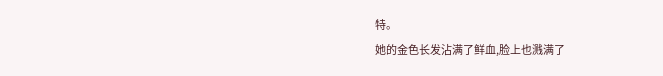特。
她的金色长发沾满了鲜血,脸上也溅满了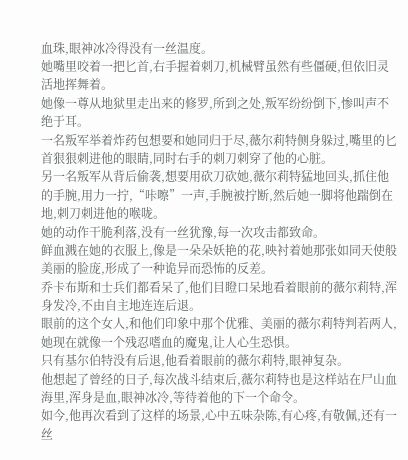血珠,眼神冰冷得没有一丝温度。
她嘴里咬着一把匕首,右手握着刺刀,机械臂虽然有些僵硬,但依旧灵活地挥舞着。
她像一尊从地狱里走出来的修罗,所到之处,叛军纷纷倒下,惨叫声不绝于耳。
一名叛军举着炸药包想要和她同归于尽,薇尔莉特侧身躲过,嘴里的匕首狠狠刺进他的眼睛,同时右手的刺刀刺穿了他的心脏。
另一名叛军从背后偷袭,想要用砍刀砍她,薇尔莉特猛地回头,抓住他的手腕,用力一拧,“咔嚓”一声,手腕被拧断,然后她一脚将他踹倒在地,刺刀刺进他的喉咙。
她的动作干脆利落,没有一丝犹豫,每一次攻击都致命。
鲜血溅在她的衣服上,像是一朵朵妖艳的花,映衬着她那张如同天使般美丽的脸庞,形成了一种诡异而恐怖的反差。
乔卡布斯和士兵们都看呆了,他们目瞪口呆地看着眼前的薇尔莉特,浑身发冷,不由自主地连连后退。
眼前的这个女人,和他们印象中那个优雅、美丽的薇尔莉特判若两人,她现在就像一个残忍嗜血的魔鬼,让人心生恐惧。
只有基尔伯特没有后退,他看着眼前的薇尔莉特,眼神复杂。
他想起了曾经的日子,每次战斗结束后,薇尔莉特也是这样站在尸山血海里,浑身是血,眼神冰冷,等待着他的下一个命令。
如今,他再次看到了这样的场景,心中五味杂陈,有心疼,有敬佩,还有一丝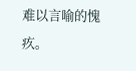难以言喻的愧疚。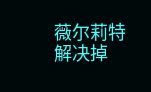薇尔莉特解决掉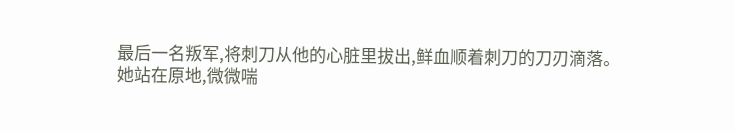最后一名叛军,将刺刀从他的心脏里拔出,鲜血顺着刺刀的刀刃滴落。
她站在原地,微微喘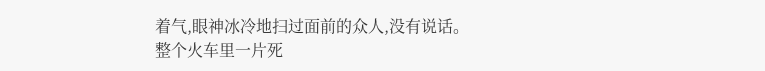着气,眼神冰冷地扫过面前的众人,没有说话。
整个火车里一片死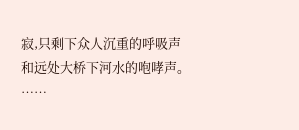寂,只剩下众人沉重的呼吸声和远处大桥下河水的咆哮声。
……